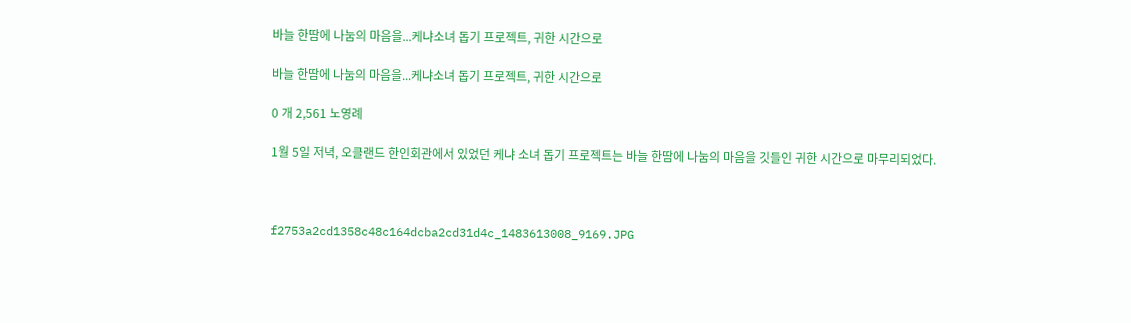바늘 한땀에 나눔의 마음을...케냐소녀 돕기 프로젝트, 귀한 시간으로

바늘 한땀에 나눔의 마음을...케냐소녀 돕기 프로젝트, 귀한 시간으로

0 개 2,561 노영례

1월 5일 저녁, 오클랜드 한인회관에서 있었던 케냐 소녀 돕기 프로젝트는 바늘 한땀에 나눔의 마음을 깃들인 귀한 시간으로 마무리되었다.



f2753a2cd1358c48c164dcba2cd31d4c_1483613008_9169.JPG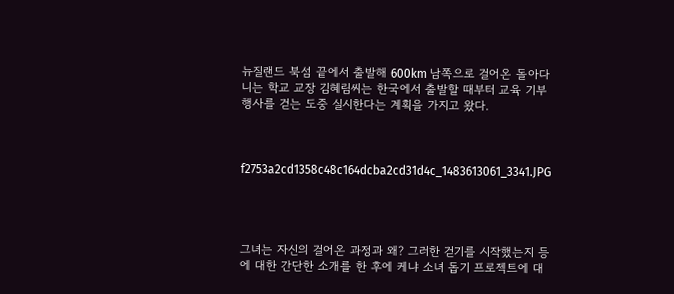뉴질랜드 북섬 끝에서 출발해 600km 남쪽으로 걸어온 돌아다니는 학교 교장 김혜림씨는 한국에서 출발할 때부터 교육 기부 행사를 걷는 도중 실시한다는 계획을 가지고 왔다.



f2753a2cd1358c48c164dcba2cd31d4c_1483613061_3341.JPG




그녀는 자신의 걸어온 과정과 왜? 그러한 걷기를 시작했는지 등에 대한 간단한 소개를 한 후에 케냐 소녀 돕기 프로젝트에 대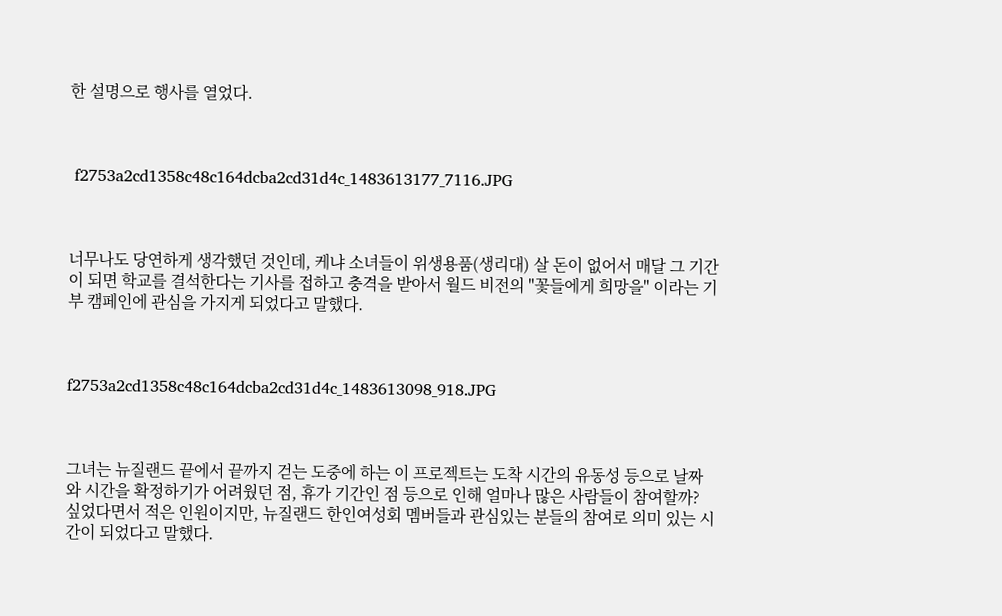한 설명으로 행사를 열었다.



 f2753a2cd1358c48c164dcba2cd31d4c_1483613177_7116.JPG



너무나도 당연하게 생각했던 것인데, 케냐 소녀들이 위생용품(생리대) 살 돈이 없어서 매달 그 기간이 되면 학교를 결석한다는 기사를 접하고 충격을 받아서 월드 비전의 "꽃들에게 희망을" 이라는 기부 캠페인에 관심을 가지게 되었다고 말했다.



f2753a2cd1358c48c164dcba2cd31d4c_1483613098_918.JPG



그녀는 뉴질랜드 끝에서 끝까지 걷는 도중에 하는 이 프로젝트는 도착 시간의 유동성 등으로 날짜와 시간을 확정하기가 어려웠던 점, 휴가 기간인 점 등으로 인해 얼마나 많은 사람들이 참여할까? 싶었다면서 적은 인원이지만, 뉴질랜드 한인여성회 멤버들과 관심있는 분들의 참여로 의미 있는 시간이 되었다고 말했다.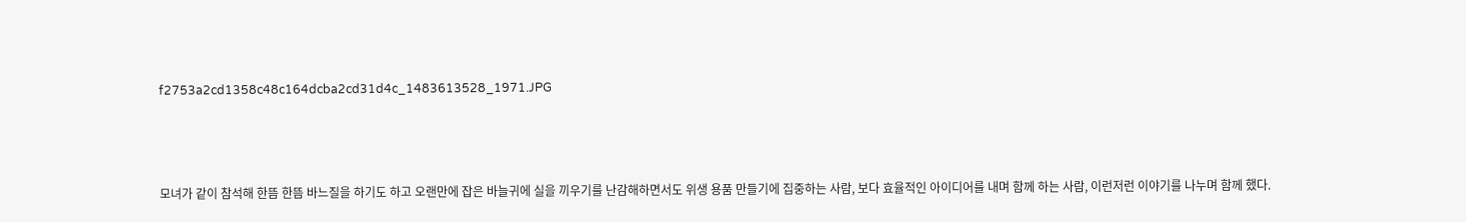f2753a2cd1358c48c164dcba2cd31d4c_1483613528_1971.JPG




모녀가 같이 참석해 한뜸 한뜸 바느질을 하기도 하고 오랜만에 잡은 바늘귀에 실을 끼우기를 난감해하면서도 위생 용품 만들기에 집중하는 사람, 보다 효율적인 아이디어를 내며 함께 하는 사람, 이런저런 이야기를 나누며 함께 했다.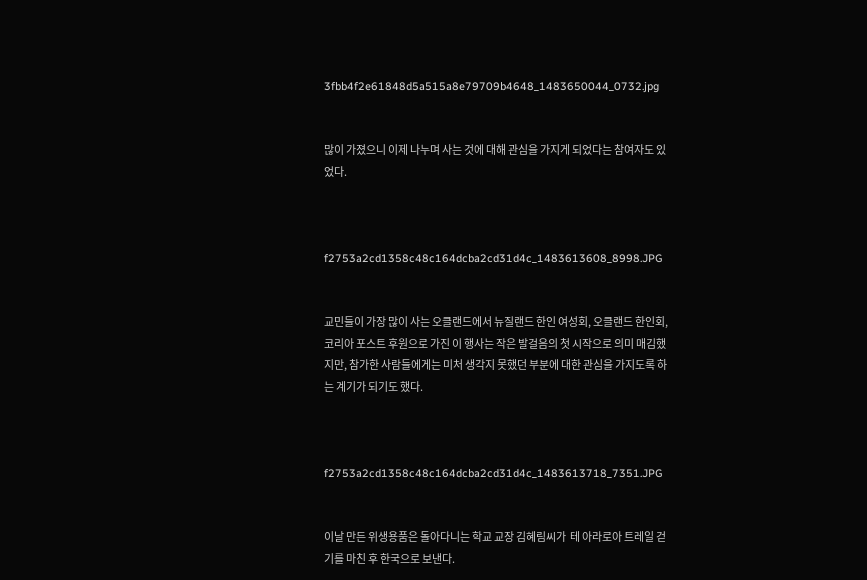3fbb4f2e61848d5a515a8e79709b4648_1483650044_0732.jpg


많이 가졌으니 이제 나누며 사는 것에 대해 관심을 가지게 되었다는 참여자도 있었다.



f2753a2cd1358c48c164dcba2cd31d4c_1483613608_8998.JPG


교민들이 가장 많이 사는 오클랜드에서 뉴질랜드 한인 여성회, 오클랜드 한인회, 코리아 포스트 후원으로 가진 이 행사는 작은 발걸음의 첫 시작으로 의미 매김했지만, 참가한 사람들에게는 미처 생각지 못했던 부분에 대한 관심을 가지도록 하는 계기가 되기도 했다.



f2753a2cd1358c48c164dcba2cd31d4c_1483613718_7351.JPG


이날 만든 위생용품은 돌아다니는 학교 교장 김혜림씨가  테 아라로아 트레일 걷기를 마친 후 한국으로 보낸다.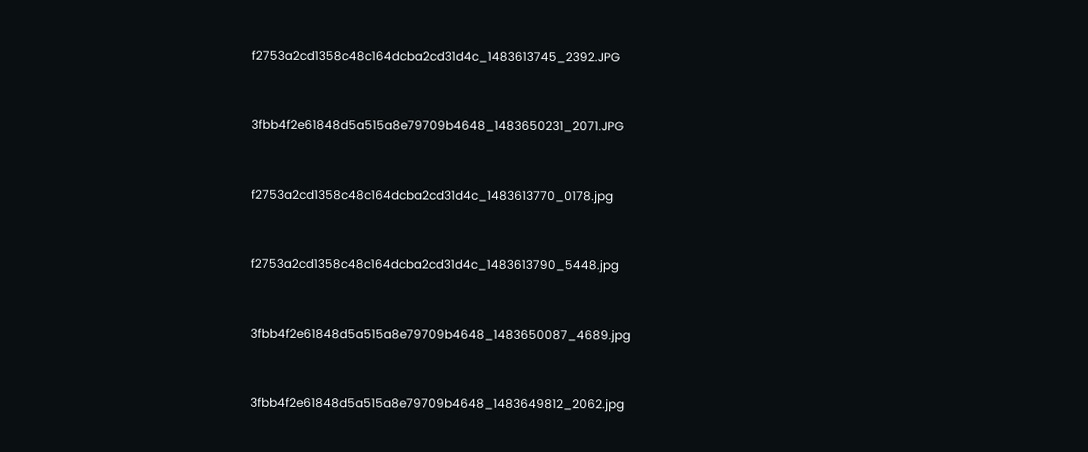f2753a2cd1358c48c164dcba2cd31d4c_1483613745_2392.JPG


3fbb4f2e61848d5a515a8e79709b4648_1483650231_2071.JPG


f2753a2cd1358c48c164dcba2cd31d4c_1483613770_0178.jpg


f2753a2cd1358c48c164dcba2cd31d4c_1483613790_5448.jpg


3fbb4f2e61848d5a515a8e79709b4648_1483650087_4689.jpg


3fbb4f2e61848d5a515a8e79709b4648_1483649812_2062.jpg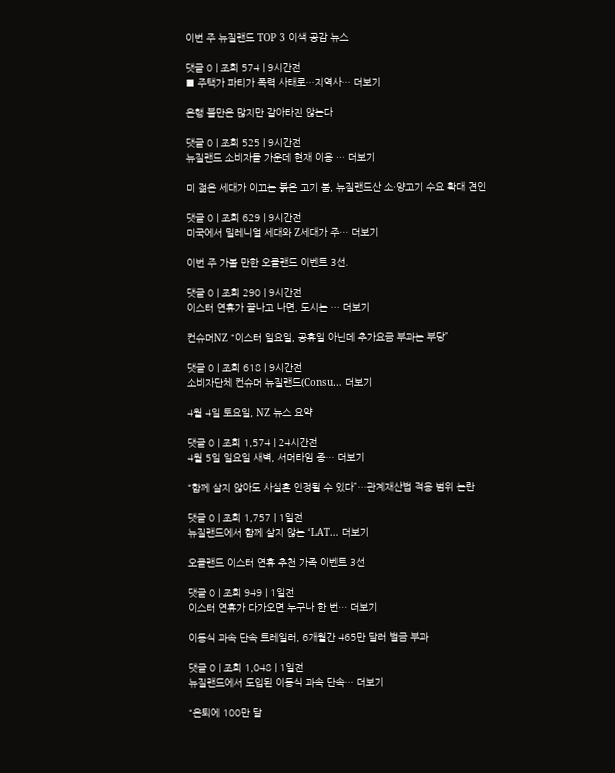이번 주 뉴질랜드 TOP 3 이색 공감 뉴스

댓글 0 | 조회 574 | 9시간전
■ 주택가 파티가 폭력 사태로…지역사… 더보기

은행 불만은 많지만 갈아타진 않는다

댓글 0 | 조회 525 | 9시간전
뉴질랜드 소비자들 가운데 현재 이용 … 더보기

미 젊은 세대가 이끄는 붉은 고기 붐, 뉴질랜드산 소·양고기 수요 확대 견인

댓글 0 | 조회 629 | 9시간전
미국에서 밀레니얼 세대와 Z세대가 주… 더보기

이번 주 가볼 만한 오클랜드 이벤트 3선.

댓글 0 | 조회 290 | 9시간전
이스터 연휴가 끝나고 나면, 도시는 … 더보기

컨슈머NZ “이스터 일요일, 공휴일 아닌데 추가요금 부과는 부당”

댓글 0 | 조회 618 | 9시간전
소비자단체 컨슈머 뉴질랜드(Consu… 더보기

4월 4일 토요일, NZ 뉴스 요약

댓글 0 | 조회 1,574 | 24시간전
4월 5일 일요일 새벽, 서머타임 종… 더보기

“함께 살지 않아도 사실혼 인정될 수 있다”…관계재산법 적용 범위 논란

댓글 0 | 조회 1,757 | 1일전
뉴질랜드에서 함께 살지 않는 ‘LAT… 더보기

오클랜드 이스터 연휴 추천 가족 이벤트 3선

댓글 0 | 조회 949 | 1일전
이스터 연휴가 다가오면 누구나 한 번… 더보기

이동식 과속 단속 트레일러, 6개월간 465만 달러 벌금 부과

댓글 0 | 조회 1,048 | 1일전
뉴질랜드에서 도입된 이동식 과속 단속… 더보기

“은퇴에 100만 달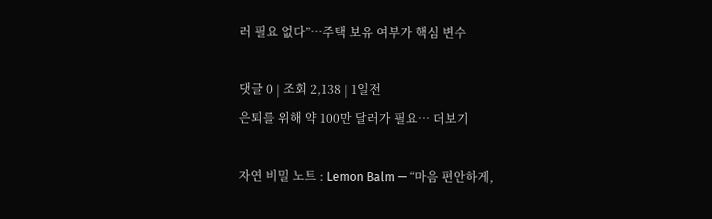러 필요 없다”…주택 보유 여부가 핵심 변수

댓글 0 | 조회 2,138 | 1일전
은퇴를 위해 약 100만 달러가 필요… 더보기

자연 비밀 노트 : Lemon Balm — “마음 편안하게,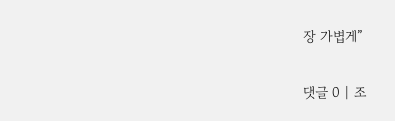장 가볍게”

댓글 0 | 조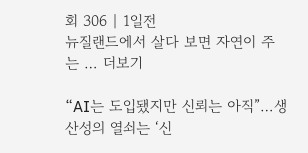회 306 | 1일전
뉴질랜드에서 살다 보면 자연이 주는 … 더보기

“AI는 도입됐지만 신뢰는 아직”…생산성의 열쇠는 ‘신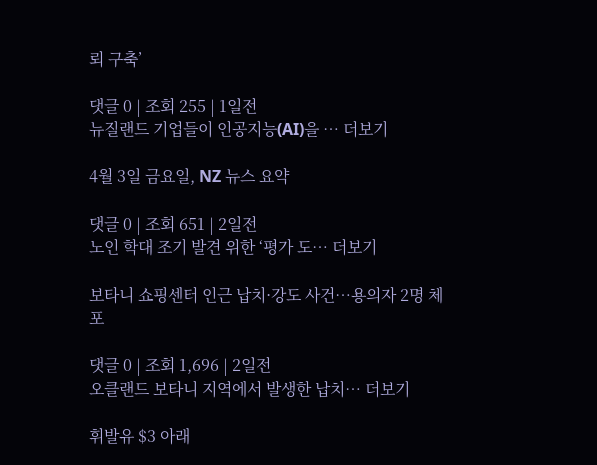뢰 구축’

댓글 0 | 조회 255 | 1일전
뉴질랜드 기업들이 인공지능(AI)을 … 더보기

4월 3일 금요일, NZ 뉴스 요약

댓글 0 | 조회 651 | 2일전
노인 학대 조기 발견 위한 ‘평가 도… 더보기

보타니 쇼핑센터 인근 납치·강도 사건…용의자 2명 체포

댓글 0 | 조회 1,696 | 2일전
오클랜드 보타니 지역에서 발생한 납치… 더보기

휘발유 $3 아래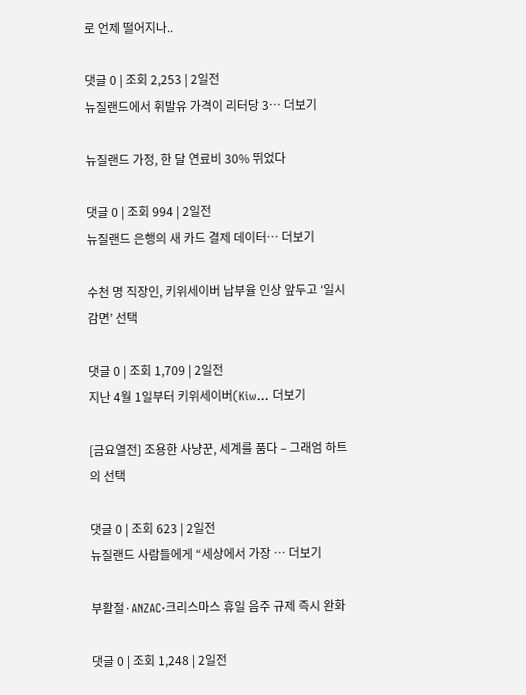로 언제 떨어지나..

댓글 0 | 조회 2,253 | 2일전
뉴질랜드에서 휘발유 가격이 리터당 3… 더보기

뉴질랜드 가정, 한 달 연료비 30% 뛰었다

댓글 0 | 조회 994 | 2일전
뉴질랜드 은행의 새 카드 결제 데이터… 더보기

수천 명 직장인, 키위세이버 납부율 인상 앞두고 ‘일시 감면’ 선택

댓글 0 | 조회 1,709 | 2일전
지난 4월 1일부터 키위세이버(Kiw… 더보기

[금요열전] 조용한 사냥꾼, 세계를 품다 – 그래엄 하트의 선택

댓글 0 | 조회 623 | 2일전
뉴질랜드 사람들에게 “세상에서 가장 … 더보기

부활절·ANZAC·크리스마스 휴일 음주 규제 즉시 완화

댓글 0 | 조회 1,248 | 2일전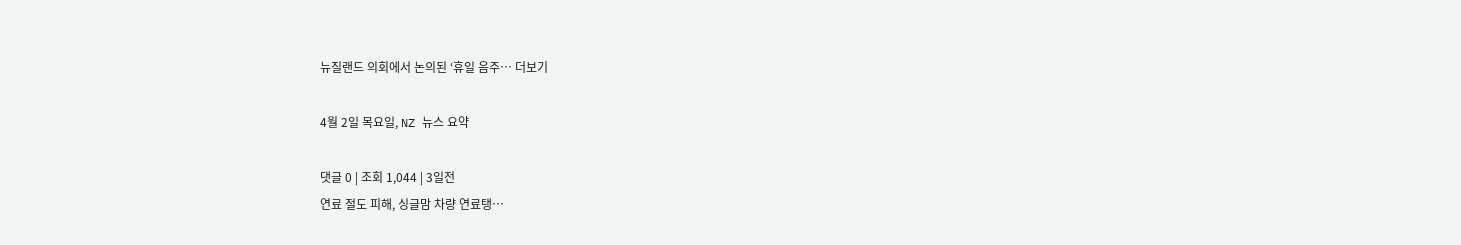뉴질랜드 의회에서 논의된 ‘휴일 음주… 더보기

4월 2일 목요일, NZ 뉴스 요약

댓글 0 | 조회 1,044 | 3일전
연료 절도 피해, 싱글맘 차량 연료탱…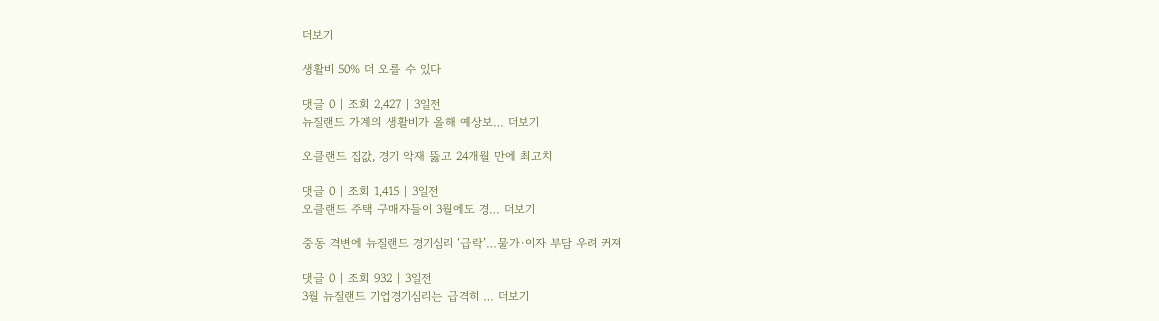더보기

생활비 50% 더 오를 수 있다

댓글 0 | 조회 2,427 | 3일전
뉴질랜드 가계의 생활비가 올해 예상보… 더보기

오클랜드 집값, 경기 악재 뚫고 24개월 만에 최고치

댓글 0 | 조회 1,415 | 3일전
오클랜드 주택 구매자들이 3월에도 경… 더보기

중동 격변에 뉴질랜드 경기심리 ‘급락’…물가·이자 부담 우려 커져

댓글 0 | 조회 932 | 3일전
3월 뉴질랜드 기업경기심리는 급격히 … 더보기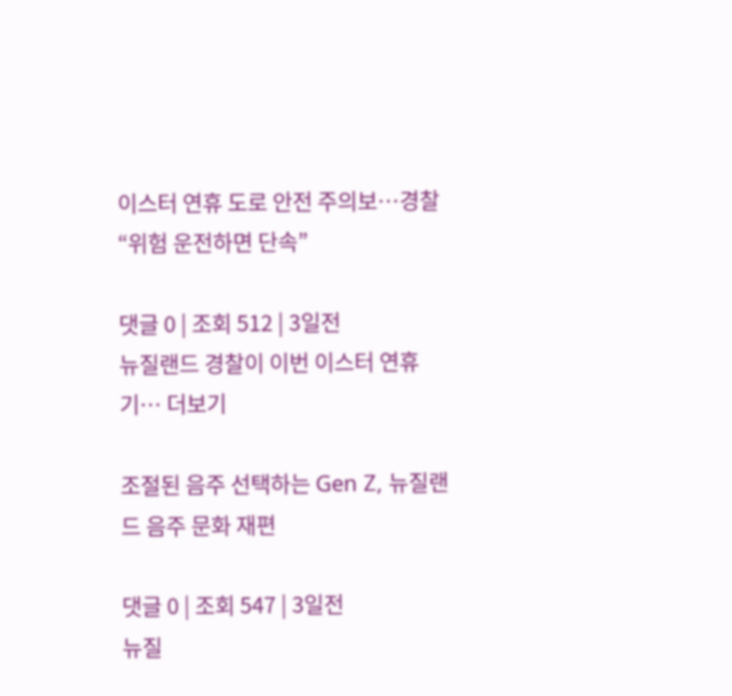이스터 연휴 도로 안전 주의보…경찰 “위험 운전하면 단속”

댓글 0 | 조회 512 | 3일전
뉴질랜드 경찰이 이번 이스터 연휴 기… 더보기

조절된 음주 선택하는 Gen Z, 뉴질랜드 음주 문화 재편

댓글 0 | 조회 547 | 3일전
뉴질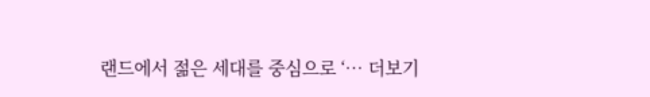랜드에서 젊은 세대를 중심으로 ‘… 더보기